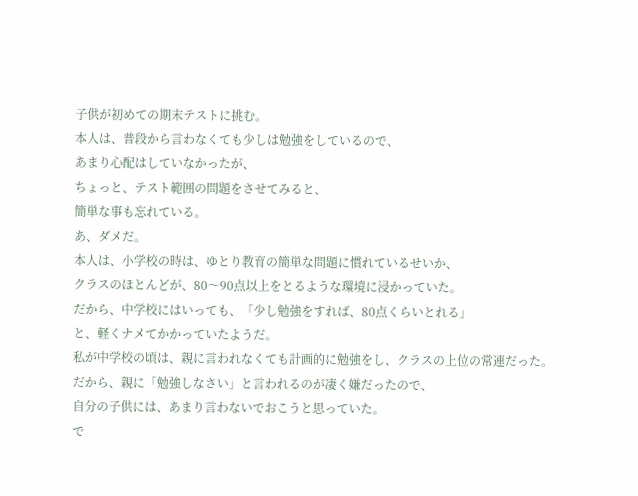子供が初めての期末テストに挑む。
本人は、普段から言わなくても少しは勉強をしているので、
あまり心配はしていなかったが、
ちょっと、テスト範囲の問題をさせてみると、
簡単な事も忘れている。
あ、ダメだ。
本人は、小学校の時は、ゆとり教育の簡単な問題に慣れているせいか、
クラスのほとんどが、80〜90点以上をとるような環境に浸かっていた。
だから、中学校にはいっても、「少し勉強をすれば、80点くらいとれる」
と、軽くナメてかかっていたようだ。
私が中学校の頃は、親に言われなくても計画的に勉強をし、クラスの上位の常連だった。
だから、親に「勉強しなさい」と言われるのが凄く嫌だったので、
自分の子供には、あまり言わないでおこうと思っていた。
で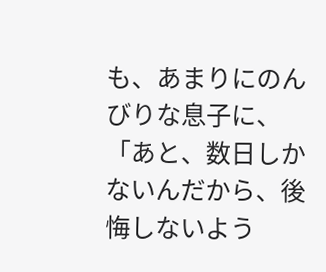も、あまりにのんびりな息子に、
「あと、数日しかないんだから、後悔しないよう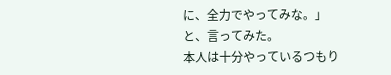に、全力でやってみな。」
と、言ってみた。
本人は十分やっているつもり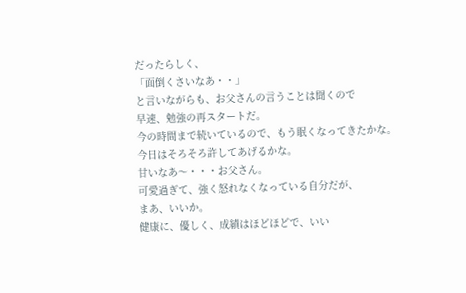だったらしく、
「面倒くさいなあ・・」
と言いながらも、お父さんの言うことは聞くので
早速、勉強の再スタートだ。
今の時間まで続いているので、もう眠くなってきたかな。
今日はそろそろ許してあげるかな。
甘いなあ〜・・・お父さん。
可愛過ぎて、強く怒れなくなっている自分だが、
まあ、いいか。
健康に、優しく、成績はほどほどで、いい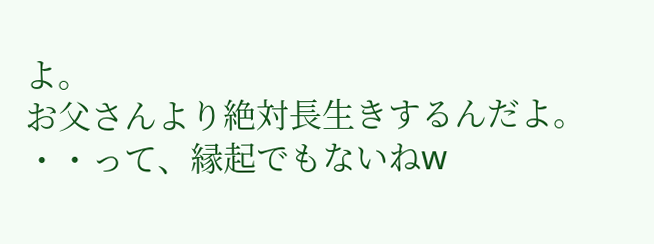よ。
お父さんより絶対長生きするんだよ。
・・って、縁起でもないねw